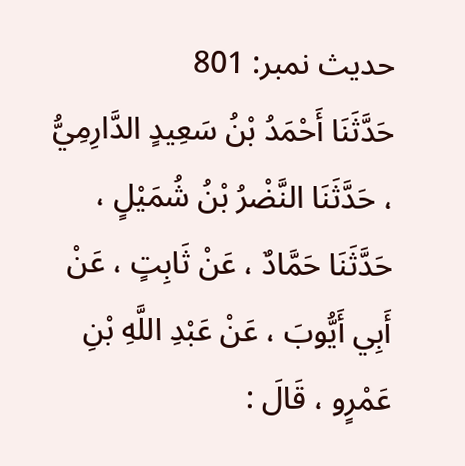حدیث نمبر: 801
حَدَّثَنَا أَحْمَدُ بْنُ سَعِيدٍ الدَّارِمِيُّ ، حَدَّثَنَا النَّضْرُ بْنُ شُمَيْلٍ ، حَدَّثَنَا حَمَّادٌ ، عَنْ ثَابِتٍ ، عَنْ أَبِي أَيُّوبَ ، عَنْ عَبْدِ اللَّهِ بْنِ عَمْرٍو ، قَالَ :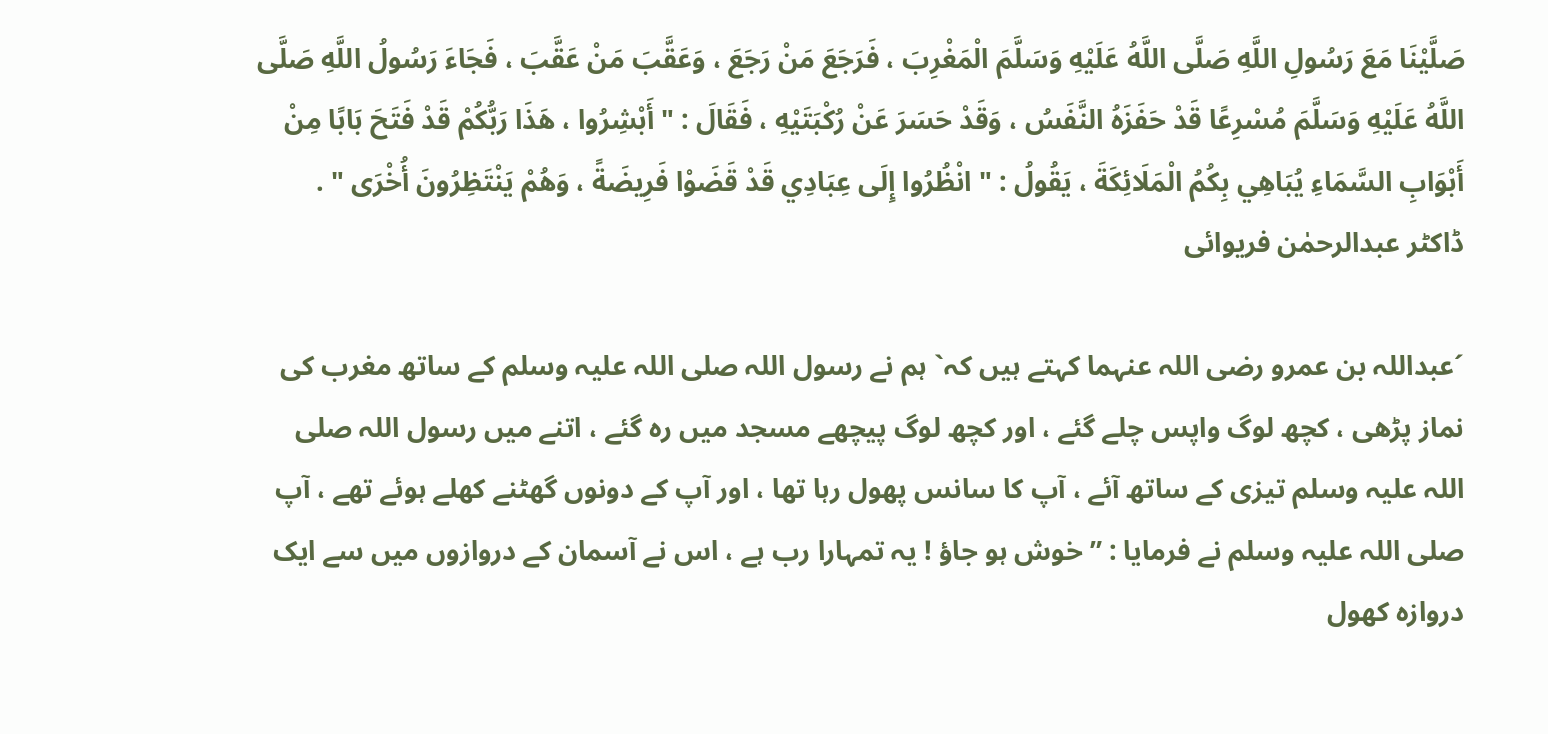صَلَّيْنَا مَعَ رَسُولِ اللَّهِ صَلَّى اللَّهُ عَلَيْهِ وَسَلَّمَ الْمَغْرِبَ ، فَرَجَعَ مَنْ رَجَعَ ، وَعَقَّبَ مَنْ عَقَّبَ ، فَجَاءَ رَسُولُ اللَّهِ صَلَّى اللَّهُ عَلَيْهِ وَسَلَّمَ مُسْرِعًا قَدْ حَفَزَهُ النَّفَسُ ، وَقَدْ حَسَرَ عَنْ رُكْبَتَيْهِ ، فَقَالَ : " أَبْشِرُوا ، هَذَا رَبُّكُمْ قَدْ فَتَحَ بَابًا مِنْ أَبْوَابِ السَّمَاءِ يُبَاهِي بِكُمُ الْمَلَائِكَةَ ، يَقُولُ : " انْظُرُوا إِلَى عِبَادِي قَدْ قَضَوْا فَرِيضَةً ، وَهُمْ يَنْتَظِرُونَ أُخْرَى " .
ڈاکٹر عبدالرحمٰن فریوائی

´عبداللہ بن عمرو رضی اللہ عنہما کہتے ہیں کہ` ہم نے رسول اللہ صلی اللہ علیہ وسلم کے ساتھ مغرب کی نماز پڑھی ، کچھ لوگ واپس چلے گئے ، اور کچھ لوگ پیچھے مسجد میں رہ گئے ، اتنے میں رسول اللہ صلی اللہ علیہ وسلم تیزی کے ساتھ آئے ، آپ کا سانس پھول رہا تھا ، اور آپ کے دونوں گھٹنے کھلے ہوئے تھے ، آپ صلی اللہ علیہ وسلم نے فرمایا : ” خوش ہو جاؤ ! یہ تمہارا رب ہے ، اس نے آسمان کے دروازوں میں سے ایک دروازہ کھول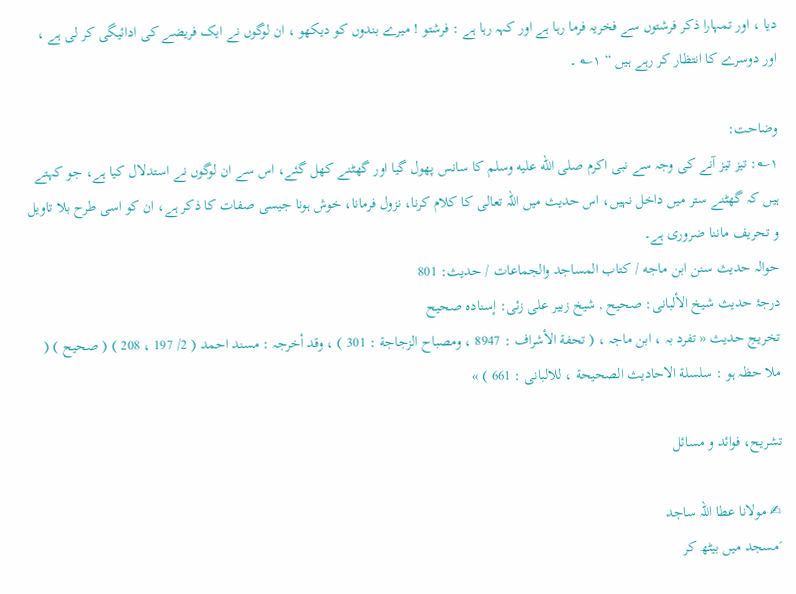دیا ، اور تمہارا ذکر فرشتوں سے فخریہ فرما رہا ہے اور کہہ رہا ہے : فرشتو ! میرے بندوں کو دیکھو ، ان لوگوں نے ایک فریضے کی ادائیگی کر لی ہے ، اور دوسرے کا انتظار کر رہے ہیں “ ۱؎ ۔

وضاحت:
۱؎: تیز تیز آنے کی وجہ سے نبی اکرم صلى الله عليه وسلم کا سانس پھول گیا اور گھٹنے کھل گئے، اس سے ان لوگوں نے استدلال کیا ہے، جو کہتے ہیں کہ گھٹنے ستر میں داخل نہیں، اس حدیث میں اللہ تعالی کا کلام کرنا، نزول فرمانا، خوش ہونا جیسی صفات کا ذکر ہے، ان کو اسی طرح بلا تاویل و تحریف ماننا ضروری ہے۔
حوالہ حدیث سنن ابن ماجه / كتاب المساجد والجماعات / حدیث: 801
درجۂ حدیث شیخ الألبانی: صحيح , شیخ زبیر علی زئی: إسناده صحيح
تخریج حدیث « تفرد بہ ، ابن ماجہ ، ( تحفة الأشراف : 8947 ، ومصباح الزجاجة : 301 ) ، وقد أخرجہ : مسند احمد ( 2/ 197 ، 208 ) ( صحیح ) ( ملا حظہ ہو : سلسلة الاحادیث الصحیحة ، للالبانی : 661 ) »

تشریح، فوائد و مسائل

✍ مولانا عطا اللہ ساجد
´مسجد میں بیٹھ کر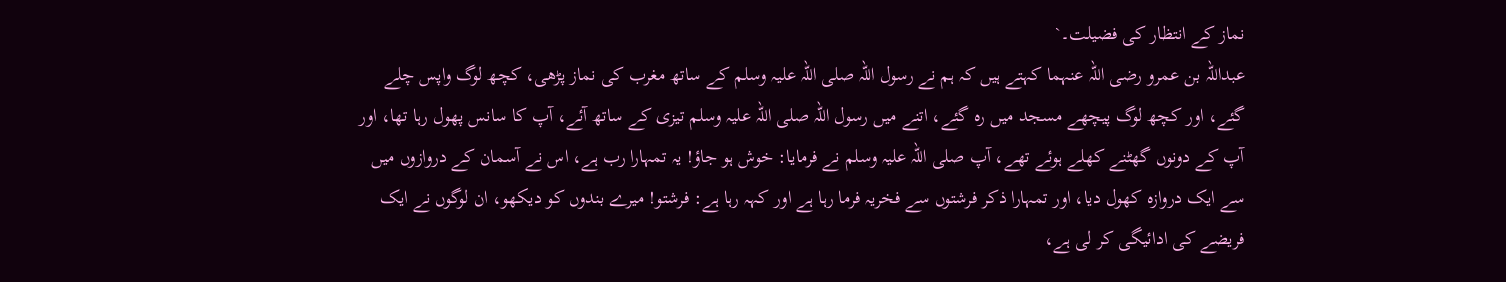نماز کے انتظار کی فضیلت۔`
عبداللہ بن عمرو رضی اللہ عنہما کہتے ہیں کہ ہم نے رسول اللہ صلی اللہ علیہ وسلم کے ساتھ مغرب کی نماز پڑھی، کچھ لوگ واپس چلے گئے، اور کچھ لوگ پیچھے مسجد میں رہ گئے، اتنے میں رسول اللہ صلی اللہ علیہ وسلم تیزی کے ساتھ آئے، آپ کا سانس پھول رہا تھا، اور آپ کے دونوں گھٹنے کھلے ہوئے تھے، آپ صلی اللہ علیہ وسلم نے فرمایا: خوش ہو جاؤ! یہ تمہارا رب ہے، اس نے آسمان کے دروازوں میں سے ایک دروازہ کھول دیا، اور تمہارا ذکر فرشتوں سے فخریہ فرما رہا ہے اور کہہ رہا ہے: فرشتو! میرے بندوں کو دیکھو، ان لوگوں نے ایک فریضے کی ادائیگی کر لی ہے،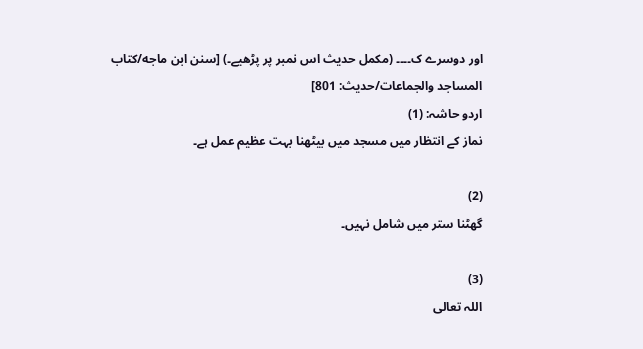اور دوسرے ک۔۔۔۔ (مکمل حدیث اس نمبر پر پڑھیے۔) [سنن ابن ماجه/كتاب المساجد والجماعات/حدیث: 801]
اردو حاشہ: (1)
نماز کے انتظار میں مسجد میں بیٹھنا بہت عظیم عمل ہے۔

(2)
گھٹنا ستر میں شامل نہیں۔

(3)
اللہ تعالی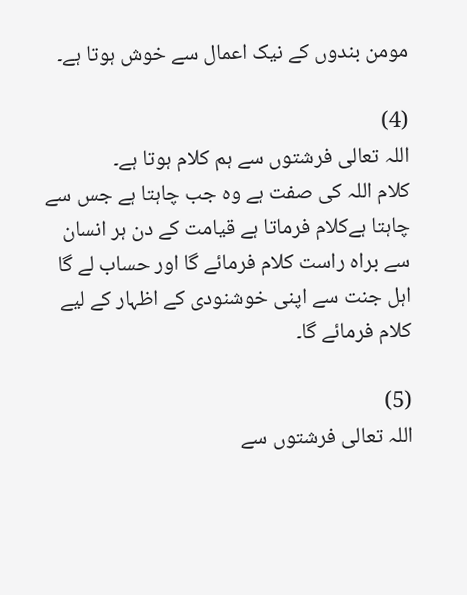مومن بندوں کے نیک اعمال سے خوش ہوتا ہے۔

(4)
اللہ تعالی فرشتوں سے ہم کلام ہوتا ہے۔
کلام اللہ کی صفت ہے وہ جب چاہتا ہے جس سے چاہتا ہےکلام فرماتا ہے قیامت کے دن ہر انسان سے براہ راست کلام فرمائے گا اور حساب لے گا اہل جنت سے اپنی خوشنودی کے اظہار کے لیے کلام فرمائے گا۔

(5)
اللہ تعالی فرشتوں سے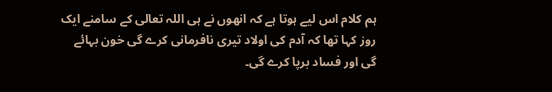ہم کلام اس لیے ہوتا ہے کہ انھوں نے ہی اللہ تعالی کے سامنے ایک روز کہا تھا کہ آدم کی اولاد تیری نافرمانی کرے گی خون بہائے گی اور فساد برپا کرے گی۔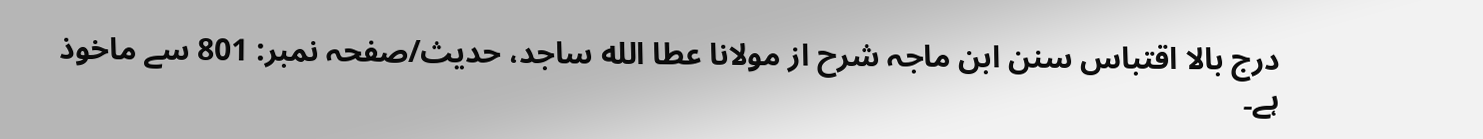درج بالا اقتباس سنن ابن ماجہ شرح از مولانا عطا الله ساجد، حدیث/صفحہ نمبر: 801 سے ماخوذ ہے۔